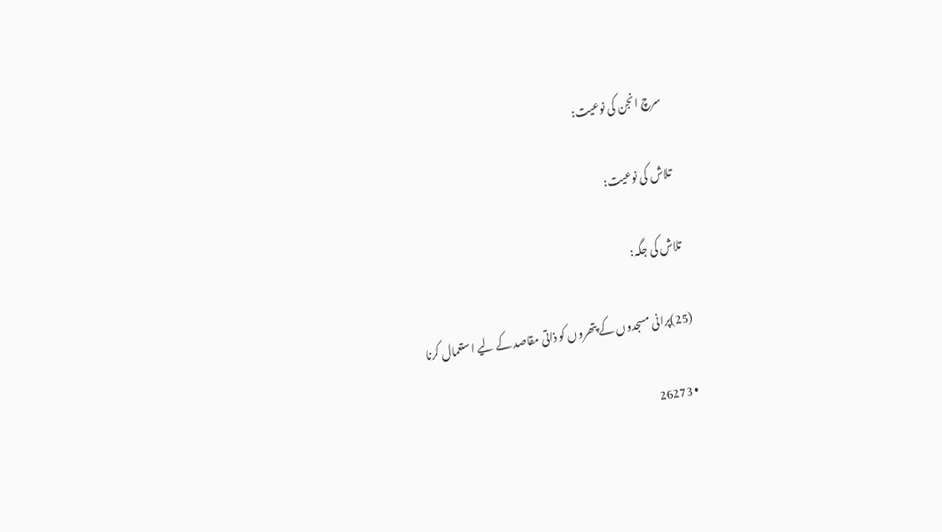سرچ انجن کی نوعیت:

تلاش کی نوعیت:

تلاش کی جگہ:

(25)پرانی مسجدوں کے پتھروں کو ذاتی مقاصد کے لیے استعمال کرنا

  • 26273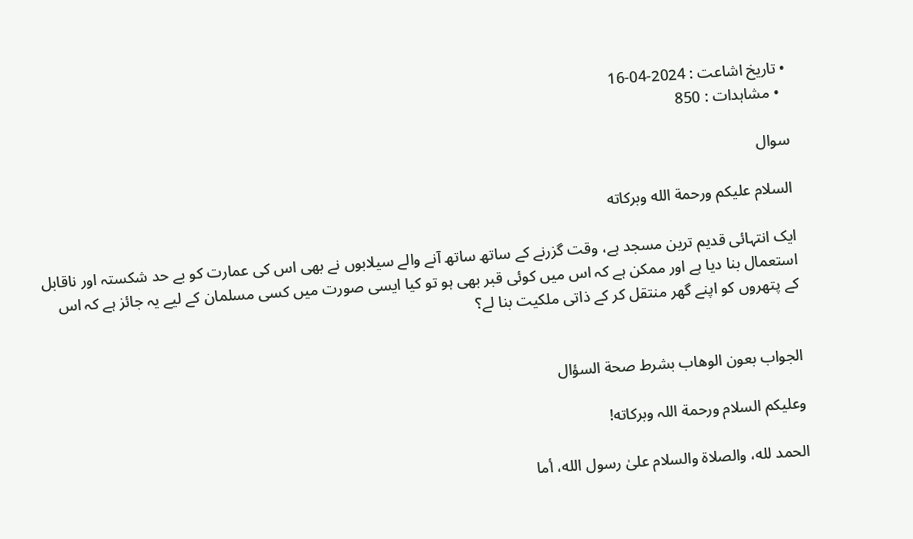• تاریخ اشاعت : 2024-04-16
  • مشاہدات : 850

سوال

السلام عليكم ورحمة الله وبركاته

ایک انتہائی قدیم ترین مسجد ہے، وقت گزرنے کے ساتھ ساتھ آنے والے سیلابوں نے بھی اس کی عمارت کو بے حد شکستہ اور ناقابل استعمال بنا دیا ہے اور ممکن ہے کہ اس میں کوئی قبر بھی ہو تو کیا ایسی صورت میں کسی مسلمان کے لیے یہ جائز ہے کہ اس کے پتھروں کو اپنے گھر منتقل کر کے ذاتی ملکیت بنا لے؟


الجواب بعون الوهاب بشرط صحة السؤال

وعلیکم السلام ورحمة اللہ وبرکاته!

الحمد لله، والصلاة والسلام علىٰ رسول الله، أما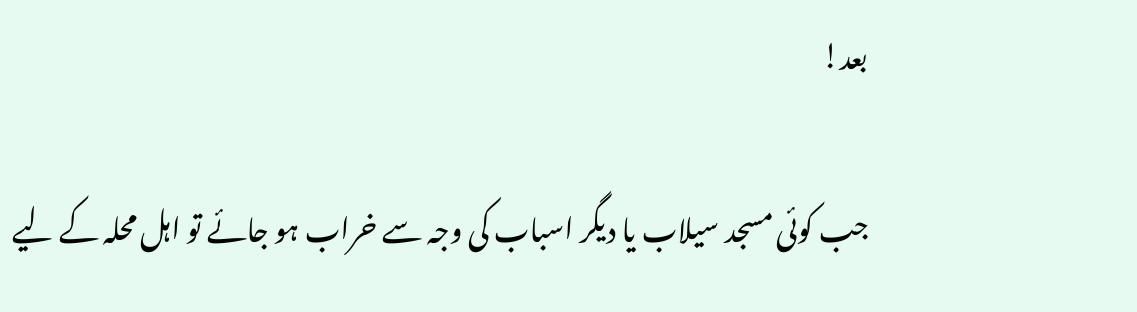بعد!

جب کوئی مسجد سیلاب یا دیگر اسباب کی وجہ سے خراب ہو جائے تو اہل محلہ کے لیے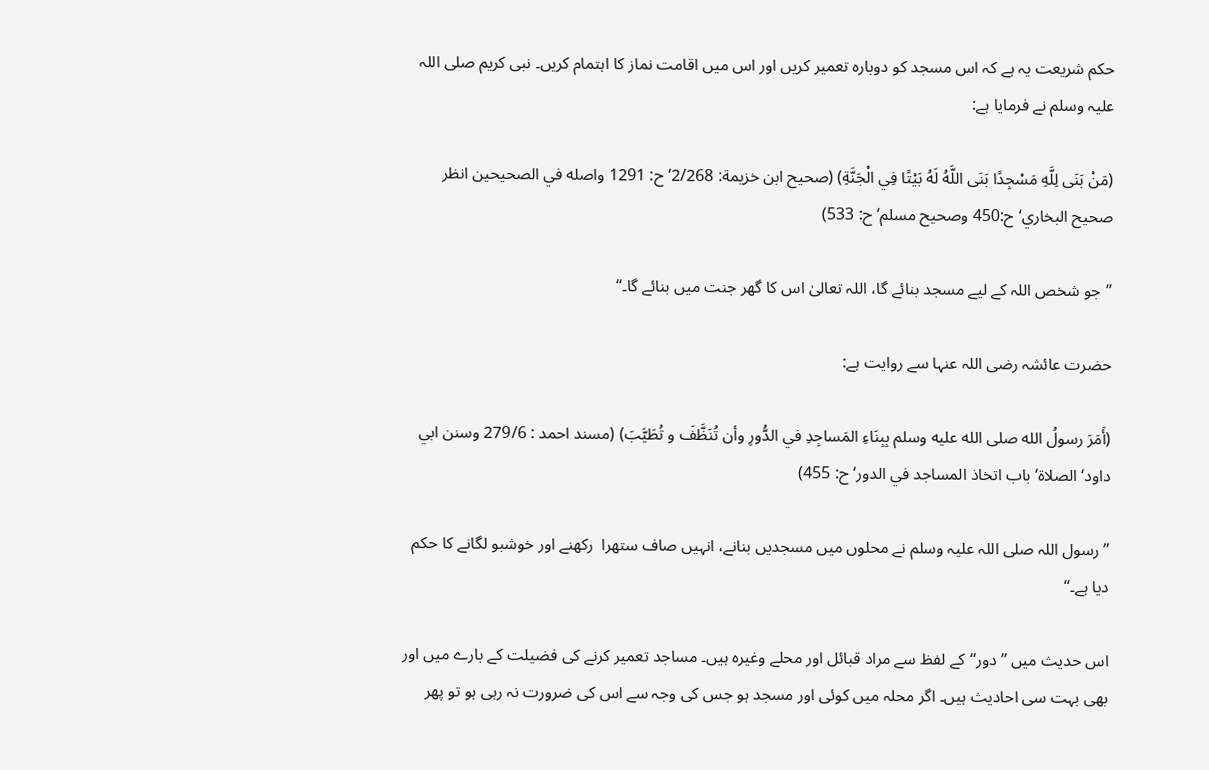حکم شریعت یہ ہے کہ اس مسجد کو دوبارہ تعمیر کریں اور اس میں اقامت نماز کا اہتمام کریں۔ نبی کریم صلی اللہ علیہ وسلم نے فرمایا ہے:

(مَنْ بَنَى لِلَّهِ مَسْجِدًا بَنَى اللَّهُ لَهُ بَيْتًا فِي الْجَنَّةِ) (صحيح ابن خزيمة: 2/268‘ ح: 1291 واصله في الصحيحين انظر صحيح البخاري‘ ح:450 وصحيح مسلم‘ ح: 533)

’’جو شخص اللہ کے لیے مسجد بنائے گا، اللہ تعالیٰ اس کا گھر جنت میں بنائے گا۔‘‘

حضرت عائشہ رضی اللہ عنہا سے روایت ہے:

(أَمَرَ رسولُ الله صلى الله عليه وسلم بِبِنَاءِ المَساجِدِ في الدُّورِ وأن تُنَظَّفَ و تُطَيَّبَ) (مسند احمد : 279/6 وسنن ابي داود‘ الصلاة‘ باب اتخاذ المساجد في الدور‘ ح: 455)

’’رسول اللہ صلی اللہ علیہ وسلم نے محلوں میں مسجدیں بنانے، انہیں صاف ستھرا  رکھنے اور خوشبو لگانے کا حکم دیا ہے۔‘‘

اس حدیث میں ’’دور‘‘کے لفظ سے مراد قبائل اور محلے وغیرہ ہیں۔ مساجد تعمیر کرنے کی فضیلت کے بارے میں اور بھی بہت سی احادیث ہیں۔ اگر محلہ میں کوئی اور مسجد ہو جس کی وجہ سے اس کی ضرورت نہ رہی ہو تو پھر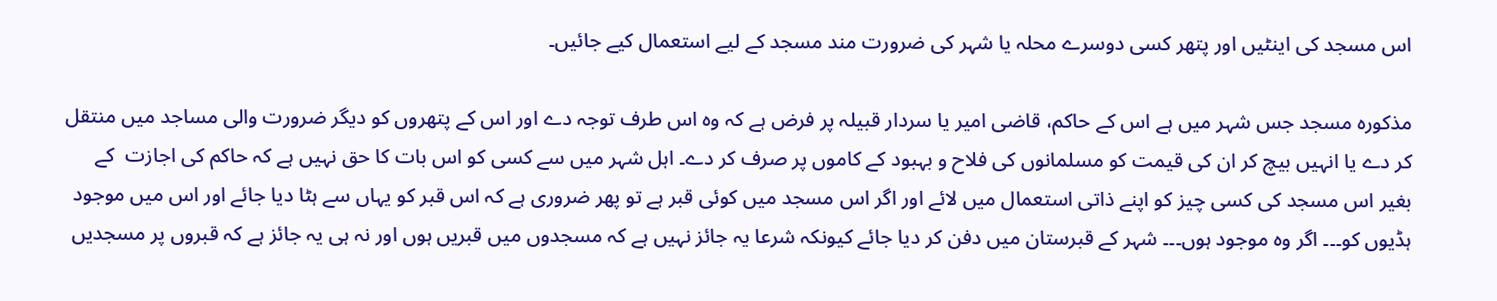اس مسجد کی اینٹیں اور پتھر کسی دوسرے محلہ یا شہر کی ضرورت مند مسجد کے لیے استعمال کیے جائیں۔

مذکورہ مسجد جس شہر میں ہے اس کے حاکم، قاضی امیر یا سردار قبیلہ پر فرض ہے کہ وہ اس طرف توجہ دے اور اس کے پتھروں کو دیگر ضرورت والی مساجد میں منتقل کر دے یا انہیں بیچ کر ان کی قیمت کو مسلمانوں کی فلاح و بہبود کے کاموں پر صرف کر دے۔ اہل شہر میں سے کسی کو اس بات کا حق نہیں ہے کہ حاکم کی اجازت  کے بغیر اس مسجد کی کسی چیز کو اپنے ذاتی استعمال میں لائے اور اگر اس مسجد میں کوئی قبر ہے تو پھر ضروری ہے کہ اس قبر کو یہاں سے ہٹا دیا جائے اور اس میں موجود ہڈیوں کو۔۔۔ اگر وہ موجود ہوں۔۔۔ شہر کے قبرستان میں دفن کر دیا جائے کیونکہ شرعا یہ جائز نہیں ہے کہ مسجدوں میں قبریں ہوں اور نہ ہی یہ جائز ہے کہ قبروں پر مسجدیں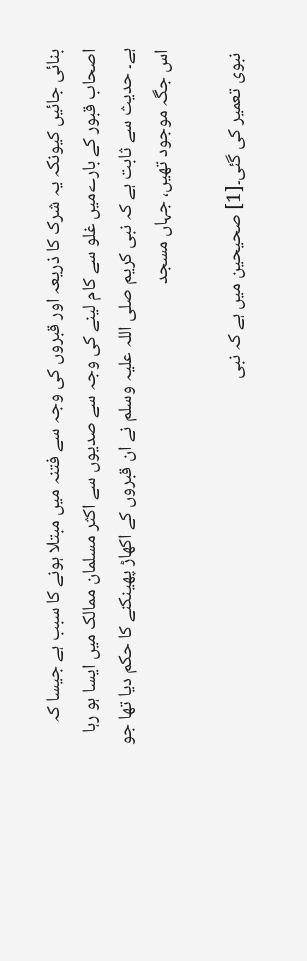بنائی جائیں کیونکہ یہ شرک کا ذریعہ اور قبروں کی وجہ سے فتنہ میں مبتلا ہونے کا سبب ہے جیسا کہ اصحاب قبور کے بارےمیں غلو سے کام لینے کی وجہ سے صدیوں سے اکثر مسلمان ممالک میں ایسا ہو رہا ہے۔ حدیث سے ثابت ہے کہ نبی کریم صلی اللہ علیہ وسلم نے ان قبروں کے اکھاڑ پھینکنے کا حکم دیا تھا جو اس جگہ موجود تھیں، جہاں مسجد

 نبوی تعمیر کی گئی۔[1] صحیحین میں ہے کہ نبی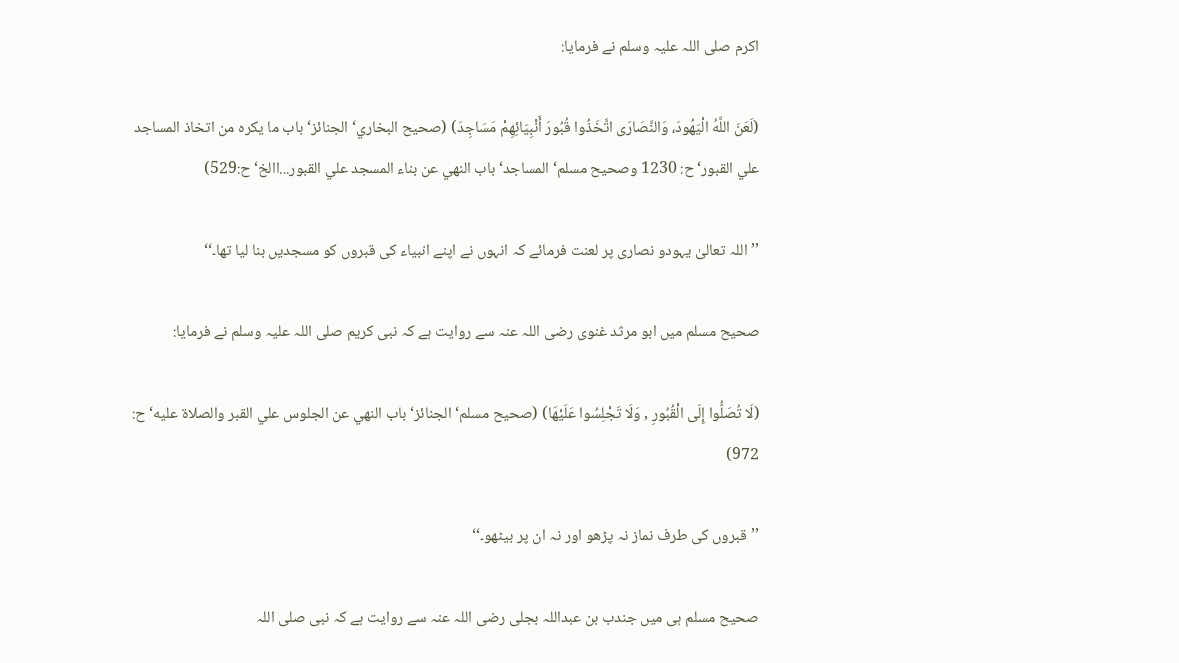اکرم صلی اللہ علیہ وسلم نے فرمایا:

(لَعَنَ اللَّهُ الْيَهُودَ، وَالنَّصَارَى اتَّخَذُوا قُبُورَ أَنْبِيَائِهِمْ مَسَاجِدَ) (صحيح البخاري‘ الجنائز‘ باب ما يكره من اتخاذ المساجد علي القبور‘ ح: 1230 وصحيح مسلم‘ المساجد‘ باب النهي عن بناء المسجد علي القبور...االخ‘ ح:529)

’’اللہ تعالیٰ یہودو نصاری پر لعنت فرمائے کہ انہوں نے اپنے انبیاء کی قبروں کو مسجدیں بنا لیا تھا۔‘‘

صحیح مسلم میں ابو مرثد غنوی رضی اللہ عنہ سے روایت ہے کہ نبی کریم صلی اللہ علیہ وسلم نے فرمایا:

(لَا تُصَلُّوا إِلَى الْقُبُورِ , وَلَا تَجْلِسُوا عَلَيْهَا) (صحيح مسلم‘ الجنائز‘ باب النهي عن الجلوس علي القبر والصلاة عليه‘ ح: 972)

’’قبروں کی طرف نماز نہ پڑھو اور نہ ان پر بیٹھو۔‘‘

صحیح مسلم ہی میں جندب بن عبداللہ بجلی رضی اللہ عنہ سے روایت ہے کہ نبی صلی اللہ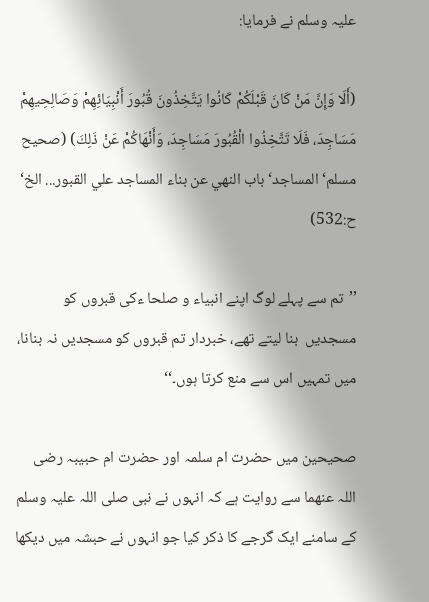علیہ وسلم نے فرمایا:

(أَلَا وَإِنَّ مَنْ كَانَ قَبْلَكُمْ كَانُوا يَتَّخِذُونَ قُبُورَ أَنْبِيَائِهِمْ وَصَالِحِيهِمْ مَسَاجِدَ، فَلَا تَتَّخِذُوا الْقُبُورَ مَسَاجِدَ، وَأَنْهَاكُمْ عَنْ ذَلِكَ) (صحيح مسلم‘ المساجد‘ باب النهي عن بناء المساجد علي القبور... الخ‘ ح:532)

’’تم سے پہلے لوگ اپنے انبیاء و صلحا ءکی قبروں کو مسجدیں  بنا لیتے تھے، خبردار تم قبروں کو مسجدیں نہ بنانا، میں تمہیں اس سے منع کرتا ہوں۔‘‘

صحیحین میں حضرت ام سلمہ اور حضرت ام حبیبہ رضی اللہ عنھما سے روایت ہے کہ انہوں نے نبی صلی اللہ علیہ وسلم کے سامنے ایک گرجے کا ذکر کیا جو انہوں نے حبشہ میں دیکھا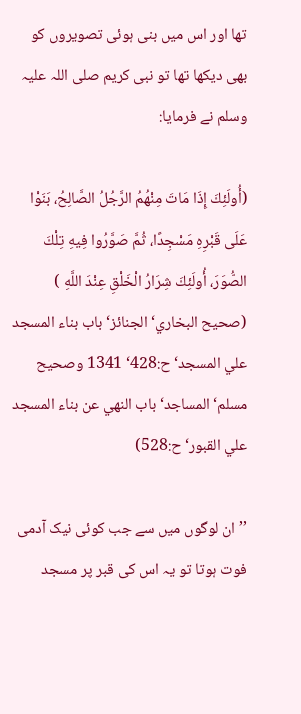تھا اور اس میں بنی ہوئی تصویروں کو بھی دیکھا تھا تو نبی کریم صلی اللہ علیہ وسلم نے فرمایا:

(أُولَئِكَ إِذَا مَاتَ مِنْهُمُ الرَّجُلُ الصَّالِحُ، بَنَوْا عَلَى قَبْرِهِ مَسْجِدًا، ثُمَّ صَوَّرُوا فِيهِ تِلْكَ الصُّوَرَ، أُولَئِكَ شِرَارُ الْخَلْقِ عِنْدَ اللَّهِ ) (صحيح البخاري‘ الجنائز‘ باب بناء المسجد علي المسجد‘ ح:428‘ 1341 وصحيح مسلم‘ المساجد‘ باب النهي عن بناء المسجد علي القبور‘ ح:528)

’’ ان لوگوں میں سے جب کوئی نیک آدمی فوت ہوتا تو یہ اس کی قبر پر مسجد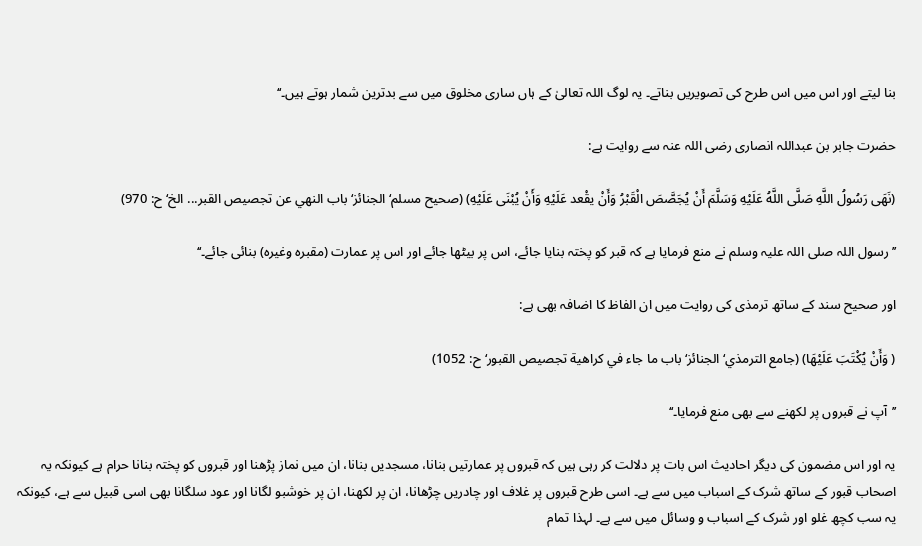بنا لیتے اور اس میں اس طرح کی تصویریں بناتے۔ یہ لوگ اللہ تعالیٰ کے ہاں ساری مخلوق میں سے بدترین شمار ہوتے ہیں۔‘‘

حضرت جابر بن عبداللہ انصاری رضی اللہ عنہ سے روایت ہے:

(نَهَى رَسُولُ اللَّهِ صَلَّى اللَّهُ عَلَيْهِ وَسَلَّمَ أَنْ يُجَصَّصَ الْقَبْرُ وَأَنْ يقْعد عَلَيْهِ وَأَنْ يُبْنَى عَلَيْهِ) (صحيح مسلم‘ الجنائز‘ باب النهي عن تجصيص القبر... الخ‘ ح: 970)

’’رسول اللہ صلی اللہ علیہ وسلم نے منع فرمایا ہے کہ قبر کو پختہ بنایا جائے، اس پر بیٹھا جائے اور اس پر عمارت (مقبرہ وغیرہ) بنائی جائے۔‘‘

اور صحیح سند کے ساتھ ترمذی کی روایت میں ان الفاظ کا اضافہ بھی ہے:

( وَأَنْ يُكْتَبَ عَلَيْهَا) (جامع الترمذي‘ الجنائز‘ باب ما جاء في كراهية تجصيص القبور‘ ح: 1052)

’’آپ نے قبروں پر لکھنے سے بھی منع فرمایا۔‘‘

یہ اور اس مضمون کی دیگر احادیث اس بات پر دلالت کر رہی ہیں کہ قبروں پر عمارتیں بنانا، مسجدیں بنانا، ان میں نماز پڑھنا اور قبروں کو پختہ بنانا حرام ہے کیونکہ یہ اصحاب قبور کے ساتھ شرک کے اسباب میں سے ہے۔ اسی طرح قبروں پر غلاف اور چادریں چڑھانا، ان پر لکھنا، ان پر خوشبو لگانا اور عود سلگانا بھی اسی قبیل سے ہے، کیونکہ یہ سب کچھ غلو اور شرک کے اسباب و وسائل میں سے ہے۔ لہذا تمام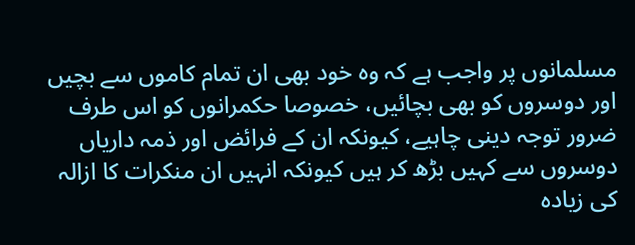مسلمانوں پر واجب ہے کہ وہ خود بھی ان تمام کاموں سے بچیں اور دوسروں کو بھی بچائیں، خصوصا حکمرانوں کو اس طرف ضرور توجہ دینی چاہیے، کیونکہ ان کے فرائض اور ذمہ داریاں دوسروں سے کہیں بڑھ کر ہیں کیونکہ انہیں ان منکرات کا ازالہ کی زیادہ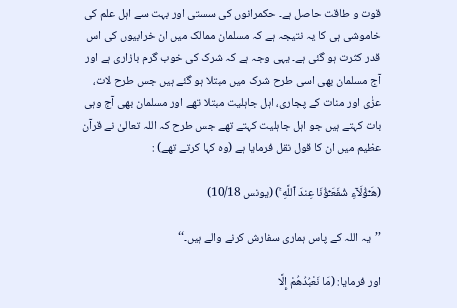قوت و طاقت حاصل ہے۔ حکمرانوں کی سستی اور بہت سے اہل علم کی خاموشی ہی کا یہ نتیجہ ہے کہ مسلمان ممالک میں ان خرابیوں کی اس قدر کثرت ہو گئی ہے۔ یہی وجہ ہے کہ شرک کی خوب گرم بازاری ہے اور آج مسلمان بھی اسی طرح شرک میں مبتلا ہو گئے ہیں جس طرح لات، عزٰی اور منات کے پجاری، اہل جاہلیت مبتلا تھے اور مسلمان بھی آج وہی بات کہتے ہیں جو اہل جاہلیت کہتے تھے جس طرح کہ اللہ تعالیٰ نے قرآن عظیم میں ان کا قول نقل فرمایا ہے (وہ کہا کرتے تھے) :

(هَـٰٓؤُلَآءِ شُفَعَـٰٓؤُنَا عِندَ ٱللَّهِ ۚ) (یونس 10/18)

’’یہ اللہ کے پاس ہماری سفارش کرنے والے ہیں۔‘‘

اور فرمایا: (مَا نَعْبُدُهُمْ إِلَّا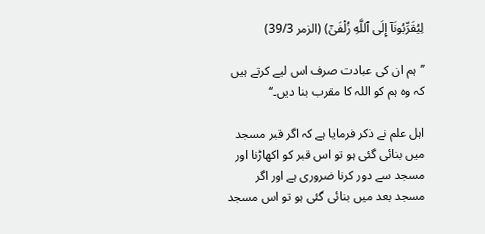لِيُقَرِّ‌بُونَآ إِلَى ٱللَّهِ زُلْفَىٰٓ) (الزمر 39/3)

’’ہم ان کی عبادت صرف اس لیے کرتے ہیں کہ وہ ہم کو اللہ کا مقرب بنا دیں۔‘‘

اہل علم نے ذکر فرمایا ہے کہ اگر قبر مسجد میں بنائی گئی ہو تو اس قبر کو اکھاڑنا اور مسجد سے دور کرنا ضروری ہے اور اگر مسجد بعد میں بنائی گئی ہو تو اس مسجد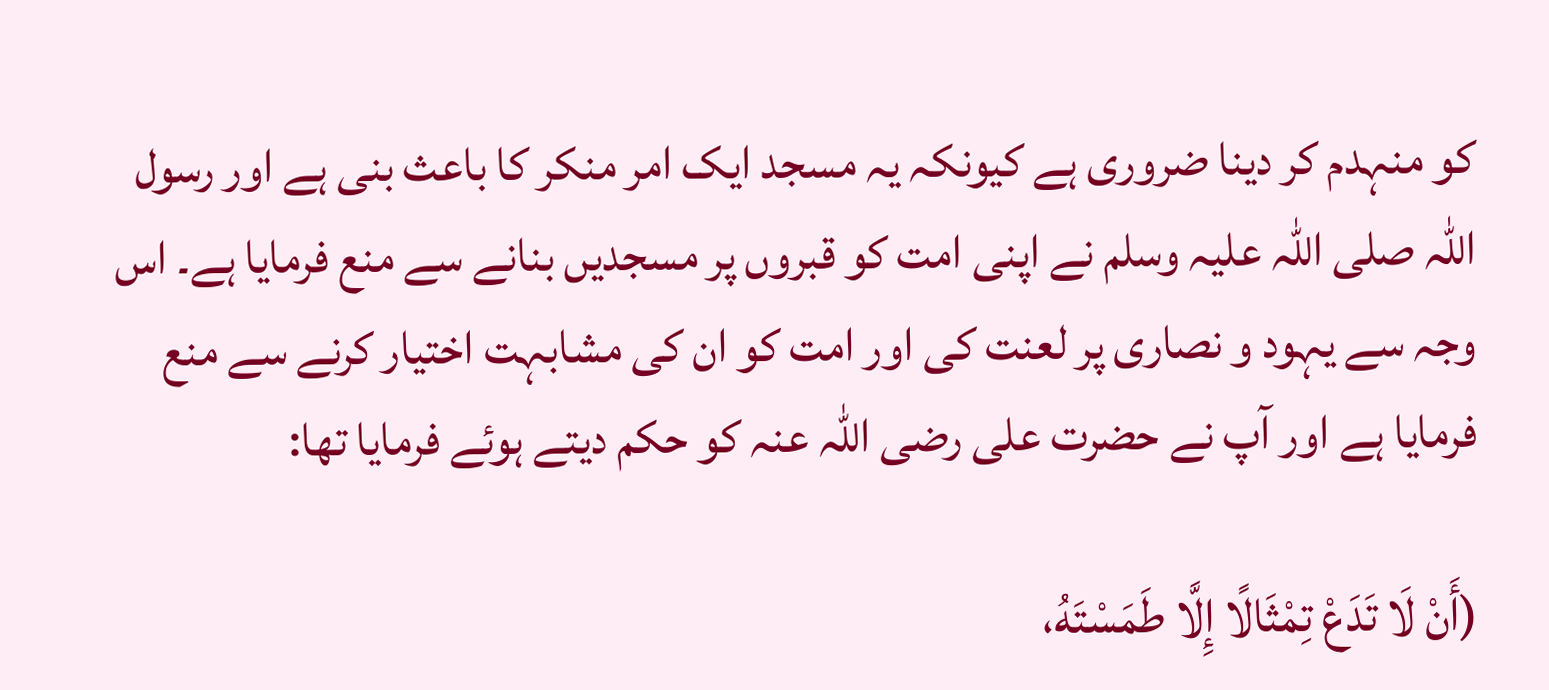کو منہدم کر دینا ضروری ہے کیونکہ یہ مسجد ایک امر منکر کا باعث بنی ہے اور رسول اللہ صلی اللہ علیہ وسلم نے اپنی امت کو قبروں پر مسجدیں بنانے سے منع فرمایا ہے۔ اس وجہ سے یہود و نصاری پر لعنت کی اور امت کو ان کی مشابہت اختیار کرنے سے منع فرمایا ہے اور آپ نے حضرت علی رضی اللہ عنہ کو حکم دیتے ہوئے فرمایا تھا:

(أَنْ لَا تَدَعْ تِمْثَالًا إِلَّا طَمَسْتَهُ،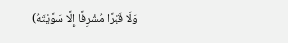وَلَا قَبْرًا مُشْرِفًا إِلَّا سَوَّيْتَهُ)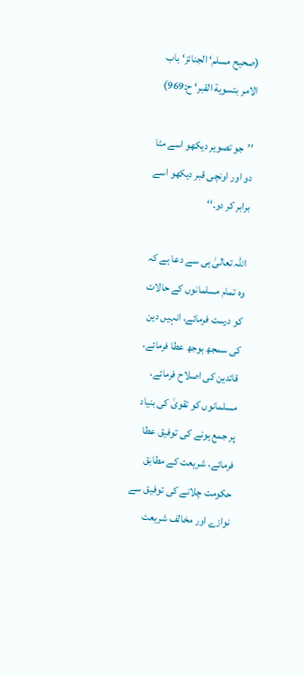(صحيح مسلم‘ الجنائز‘ باب الامر بتسوية القبر‘ ح:969)

’’جو تصویر دیکھو اسے مٹا دو اور اونچی قبر دیکھو اسے برابر کر دو۔‘‘

اللہ تعالیٰ ہی سے دعا ہے کہ وہ تمام مسلمانوں کے حالات کو درست فرمائے، انہیں دین کی سمجھ بوجھ عطا فرمائے، قائدین کی اصلاح فرمائے، مسلمانوں کو تقویٰ کی بنیاد پر جمع ہونے کی توفیق عطا فرمائے، شریعت کے مطابق حکومت چلانے کی توفیق سے نوازے اور مخالف شریعت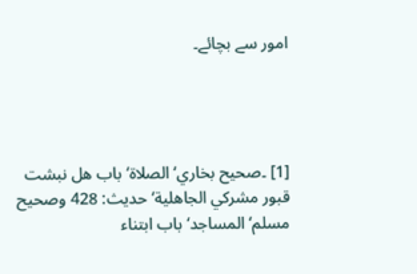امور سے بچائے۔




[1] ۔صحيح بخاري‘ الصلاة‘ باب هل نبشت قبور مشركي الجاهلية‘ حديث: 428 وصحيح مسلم‘ المساجد‘ باب ابتناء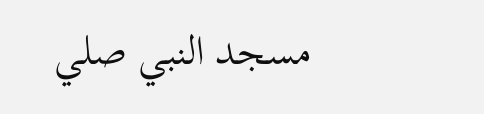مسجد النبي صلي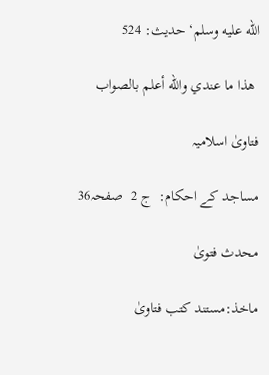الله عليه وسلم‘ حديث: 524

 ھذا ما عندي والله أعلم بالصواب

فتاویٰ اسلامیہ

مساجد کے احکام:  ج 2  صفحہ36

محدث فتویٰ

ماخذ:مستند کتب فتاویٰ